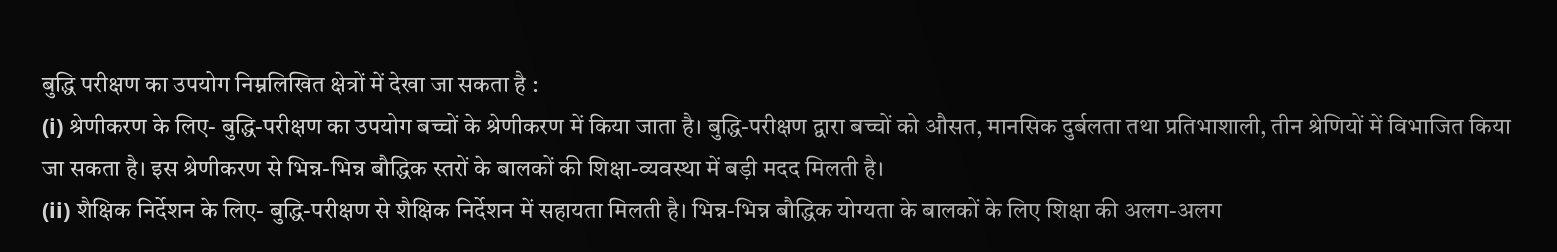बुद्धि परीक्षण का उपयोग निम्नलिखित क्षेत्रों में देखा जा सकता है :
(i) श्रेणीकरण के लिए- बुद्धि-परीक्षण का उपयोग बच्चों के श्रेणीकरण में किया जाता है। बुद्धि-परीक्षण द्वारा बच्चों को औसत, मानसिक दुर्बलता तथा प्रतिभाशाली, तीन श्रेणियों में विभाजित किया जा सकता है। इस श्रेणीकरण से भिन्न-भिन्न बौद्धिक स्तरों के बालकों की शिक्षा-व्यवस्था में बड़ी मदद मिलती है।
(ii) शैक्षिक निर्देशन के लिए- बुद्धि-परीक्षण से शैक्षिक निर्देशन में सहायता मिलती है। भिन्न-भिन्न बौद्धिक योग्यता के बालकों के लिए शिक्षा की अलग-अलग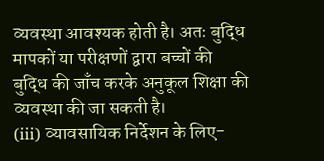व्यवस्था आवश्यक होती है। अतः बुद्धि मापकों या परीक्षणों द्वारा बच्चों की बुद्धि की जाँच करके अनुकूल शिक्षा की व्यवस्था की जा सकती है।
(iii) व्यावसायिक निर्देशन के लिए-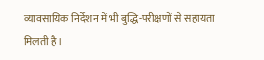व्यावसायिक निर्देशन में भी बुद्धि-परीक्षणों से सहायता मिलती है।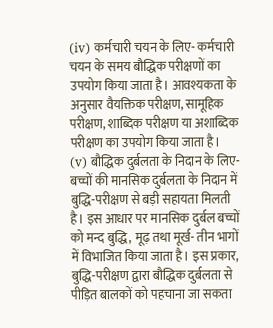(iv) कर्मचारी चयन के लिए- कर्मचारी चयन के समय बौद्धिक परीक्षणों का उपयोग किया जाता है। आवश्यकता के अनुसार वैयक्तिक परीक्षण, सामूहिक परीक्षण, शाब्दिक परीक्षण या अशाब्दिक परीक्षण का उपयोग किया जाता है।
(v) बौद्धिक दुर्बलता के निदान के लिए- बच्चों की मानसिक दुर्बलता के निदान में बुद्धि-परीक्षण से बड़ी सहायता मिलती है। इस आधार पर मानसिक दुर्बल बच्चों को मन्द बुद्धि, मूढ़ तथा मूर्ख- तीन भागों में विभाजित किया जाता है। इस प्रकार, बुद्धि-परीक्षण द्वारा बौद्धिक दुर्बलता से पीड़ित बालकों को पहचाना जा सकता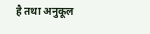है तथा अनुकूल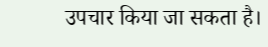उपचार किया जा सकता है।